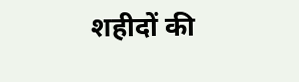शहीदों की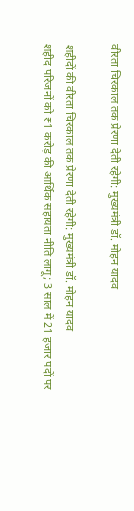वीरता चिरकाल तक प्रेरणा देती रहेगी: मुख्यमंत्री डॉ. मोहन यादव

शहीदों की वीरता चिरकाल तक प्रेरणा देती रहेगी: मुख्यमंत्री डॉ. मोहन यादव
शहीद परिजनों को ₹1 करोड़ की आर्थिक सहायता नीति लागू; 3 साल में 21 हजार पदों पर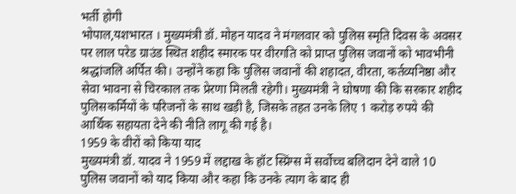भर्ती होगी
भोपाल,यशभारत । मुख्यमंत्री डॉ. मोहन यादव ने मंगलवार को पुलिस स्मृति दिवस के अवसर पर लाल परेड ग्राउंड स्थित शहीद स्मारक पर वीरगति को प्राप्त पुलिस जवानों को भावभीनी श्रद्धांजलि अर्पित की। उन्होंने कहा कि पुलिस जवानों की शहादत, वीरता, कर्तव्यनिष्ठा और सेवा भावना से चिरकाल तक प्रेरणा मिलती रहेगी। मुख्यमंत्री ने घोषणा की कि सरकार शहीद पुलिसकर्मियों के परिजनों के साथ खड़ी है, जिसके तहत उनके लिए 1 करोड़ रुपये की आर्थिक सहायता देने की नीति लागू की गई है।
1959 के वीरों को किया याद
मुख्यमंत्री डॉ. यादव ने 1959 में लद्दाख के हॉट स्प्रिंग्स में सर्वोच्च बलिदान देने वाले 10 पुलिस जवानों को याद किया और कहा कि उनके त्याग के बाद ही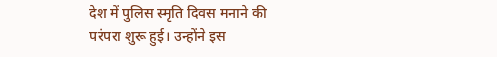देश में पुलिस स्मृति दिवस मनाने की परंपरा शुरू हुई। उन्होंने इस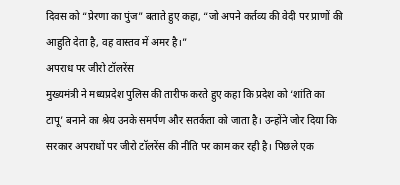दिवस को “प्रेरणा का पुंज” बताते हुए कहा, “जो अपने कर्तव्य की वेदी पर प्राणों की आहुति देता है, वह वास्तव में अमर है।”
अपराध पर जीरो टॉलरेंस
मुख्यमंत्री ने मध्यप्रदेश पुलिस की तारीफ करते हुए कहा कि प्रदेश को ‘शांति का टापू’ बनाने का श्रेय उनके समर्पण और सतर्कता को जाता है। उन्होंने जोर दिया कि सरकार अपराधों पर जीरो टॉलरेंस की नीति पर काम कर रही है। पिछले एक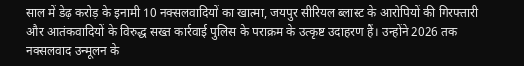साल में डेढ़ करोड़ के इनामी 10 नक्सलवादियों का खात्मा, जयपुर सीरियल ब्लास्ट के आरोपियों की गिरफ्तारी और आतंकवादियों के विरुद्ध सख्त कार्रवाई पुलिस के पराक्रम के उत्कृष्ट उदाहरण हैं। उन्होंने 2026 तक नक्सलवाद उन्मूलन के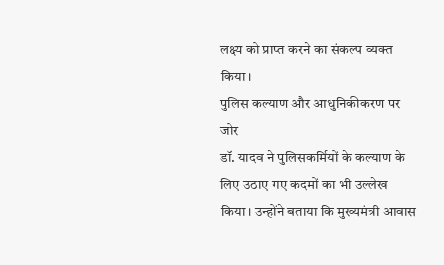लक्ष्य को प्राप्त करने का संकल्प व्यक्त किया।
पुलिस कल्याण और आधुनिकीकरण पर जोर
डॉ. यादव ने पुलिसकर्मियों के कल्याण के लिए उठाए गए कदमों का भी उल्लेख किया। उन्होंने बताया कि मुख्यमंत्री आवास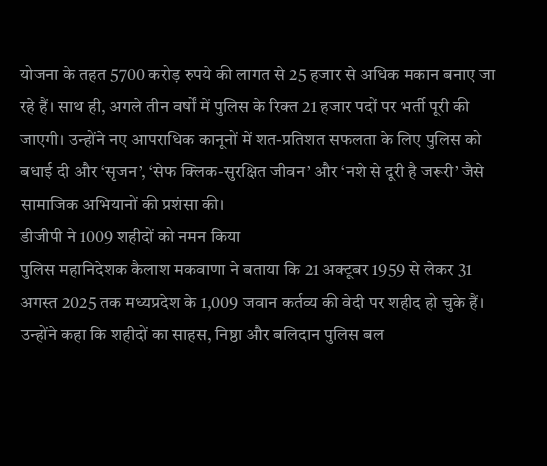योजना के तहत 5700 करोड़ रुपये की लागत से 25 हजार से अधिक मकान बनाए जा रहे हैं। साथ ही, अगले तीन वर्षों में पुलिस के रिक्त 21 हजार पदों पर भर्ती पूरी की जाएगी। उन्होंने नए आपराधिक कानूनों में शत-प्रतिशत सफलता के लिए पुलिस को बधाई दी और ‘सृजन’, ‘सेफ क्लिक-सुरक्षित जीवन’ और ‘नशे से दूरी है जरूरी’ जैसे सामाजिक अभियानों की प्रशंसा की।
डीजीपी ने 1009 शहीदों को नमन किया
पुलिस महानिदेशक कैलाश मकवाणा ने बताया कि 21 अक्टूबर 1959 से लेकर 31 अगस्त 2025 तक मध्यप्रदेश के 1,009 जवान कर्तव्य की वेदी पर शहीद हो चुके हैं। उन्होंने कहा कि शहीदों का साहस, निष्ठा और बलिदान पुलिस बल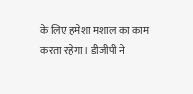के लिए हमेशा मशाल का काम करता रहेगा। डीजीपी ने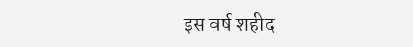इस वर्ष शहीद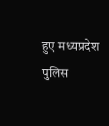हुए मध्यप्रदेश पुलिस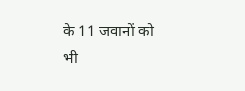के 11 जवानों को भी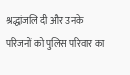श्रद्धांजलि दी और उनके परिजनों को पुलिस परिवार का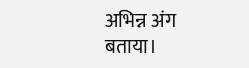अभिन्न अंग बताया।